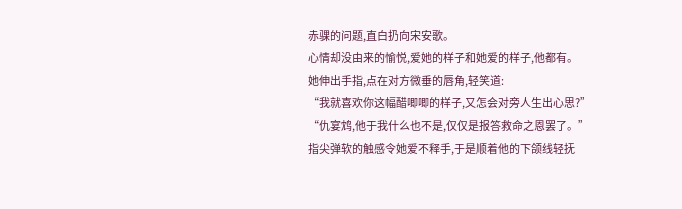赤骒的问题,直白扔向宋安歌。
心情却没由来的愉悦,爱她的样子和她爱的样子,他都有。
她伸出手指,点在对方微垂的唇角,轻笑道:
“我就喜欢你这幅醋唧唧的样子,又怎会对旁人生出心思?”
“仇宴鸩,他于我什么也不是,仅仅是报答救命之恩罢了。”
指尖弹软的触感令她爱不释手,于是顺着他的下颌线轻抚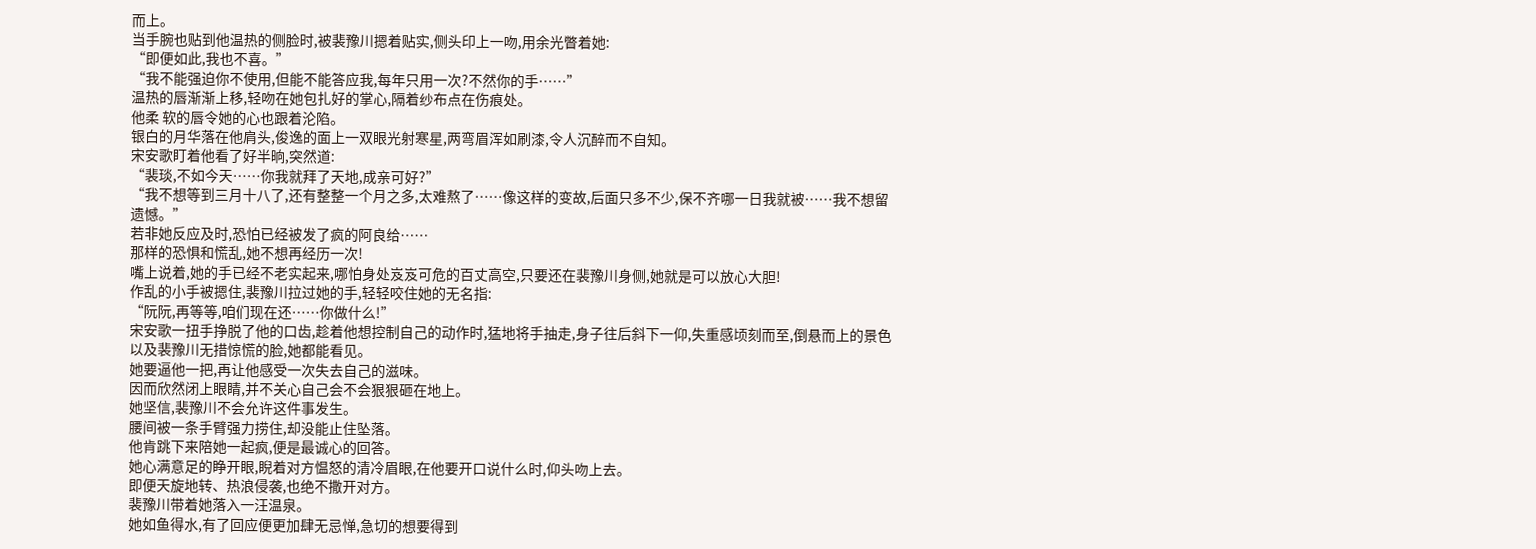而上。
当手腕也贴到他温热的侧脸时,被裴豫川摁着贴实,侧头印上一吻,用余光瞥着她:
“即便如此,我也不喜。”
“我不能强迫你不使用,但能不能答应我,每年只用一次?不然你的手……”
温热的唇渐渐上移,轻吻在她包扎好的掌心,隔着纱布点在伤痕处。
他柔 软的唇令她的心也跟着沦陷。
银白的月华落在他肩头,俊逸的面上一双眼光射寒星,两弯眉浑如刷漆,令人沉醉而不自知。
宋安歌盯着他看了好半晌,突然道:
“裴琰,不如今天……你我就拜了天地,成亲可好?”
“我不想等到三月十八了,还有整整一个月之多,太难熬了……像这样的变故,后面只多不少,保不齐哪一日我就被……我不想留遗憾。”
若非她反应及时,恐怕已经被发了疯的阿良给……
那样的恐惧和慌乱,她不想再经历一次!
嘴上说着,她的手已经不老实起来,哪怕身处岌岌可危的百丈高空,只要还在裴豫川身侧,她就是可以放心大胆!
作乱的小手被摁住,裴豫川拉过她的手,轻轻咬住她的无名指:
“阮阮,再等等,咱们现在还……你做什么!”
宋安歌一扭手挣脱了他的口齿,趁着他想控制自己的动作时,猛地将手抽走,身子往后斜下一仰,失重感顷刻而至,倒悬而上的景色以及裴豫川无措惊慌的脸,她都能看见。
她要逼他一把,再让他感受一次失去自己的滋味。
因而欣然闭上眼睛,并不关心自己会不会狠狠砸在地上。
她坚信,裴豫川不会允许这件事发生。
腰间被一条手臂强力捞住,却没能止住坠落。
他肯跳下来陪她一起疯,便是最诚心的回答。
她心满意足的睁开眼,睨着对方愠怒的清冷眉眼,在他要开口说什么时,仰头吻上去。
即便天旋地转、热浪侵袭,也绝不撒开对方。
裴豫川带着她落入一汪温泉。
她如鱼得水,有了回应便更加肆无忌惮,急切的想要得到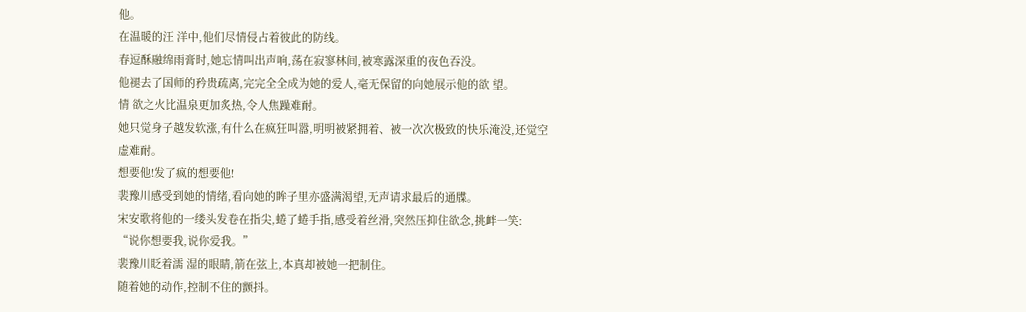他。
在温暖的汪 洋中,他们尽情侵占着彼此的防线。
春逗酥融绵雨膏时,她忘情叫出声响,荡在寂寥林间,被寒露深重的夜色吞没。
他褪去了国师的矜贵疏离,完完全全成为她的爱人,毫无保留的向她展示他的欲 望。
情 欲之火比温泉更加炙热,令人焦躁难耐。
她只觉身子越发软涨,有什么在疯狂叫嚣,明明被紧拥着、被一次次极致的快乐淹没,还觉空虚难耐。
想要他!发了疯的想要他!
裴豫川感受到她的情绪,看向她的眸子里亦盛满渴望,无声请求最后的通牒。
宋安歌将他的一缕头发卷在指尖,蜷了蜷手指,感受着丝滑,突然压抑住欲念,挑衅一笑:
“说你想要我,说你爱我。”
裴豫川眨着濡 湿的眼睛,箭在弦上,本真却被她一把制住。
随着她的动作,控制不住的颤抖。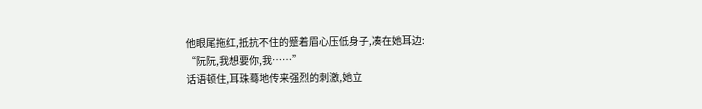他眼尾拖红,抵抗不住的蹙着眉心压低身子,凑在她耳边:
“阮阮,我想要你,我……”
话语顿住,耳珠蓦地传来强烈的刺激,她立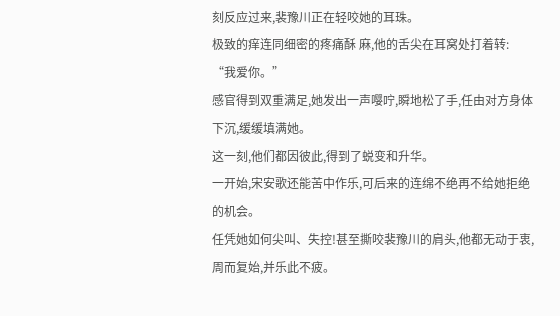刻反应过来,裴豫川正在轻咬她的耳珠。
极致的痒连同细密的疼痛酥 麻,他的舌尖在耳窝处打着转:
“我爱你。”
感官得到双重满足,她发出一声嘤咛,瞬地松了手,任由对方身体下沉,缓缓填满她。
这一刻,他们都因彼此,得到了蜕变和升华。
一开始,宋安歌还能苦中作乐,可后来的连绵不绝再不给她拒绝的机会。
任凭她如何尖叫、失控!甚至撕咬裴豫川的肩头,他都无动于衷,周而复始,并乐此不疲。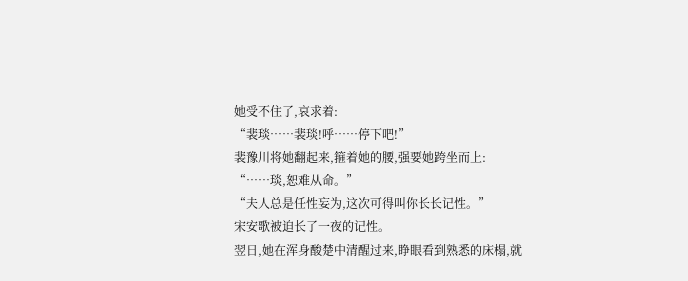她受不住了,哀求着:
“裴琰……裴琰!呼……停下吧!”
裴豫川将她翻起来,箍着她的腰,强要她跨坐而上:
“……琰,恕难从命。”
“夫人总是任性妄为,这次可得叫你长长记性。”
宋安歌被迫长了一夜的记性。
翌日,她在浑身酸楚中清醒过来,睁眼看到熟悉的床榻,就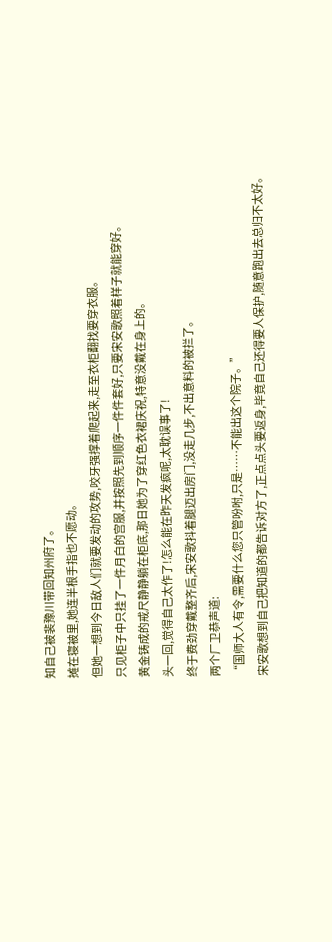知自己被裴豫川带回知州府了。
摊在寝被里,她连半根手指也不愿动。
但她一想到今日敌人们就要发动的攻势,咬牙强撑着爬起来,走至衣柜翻找要穿衣服。
只见柜子中只挂了一件月白的宫服,并按照先到顺序一件件套好,只要宋安歌照着样子就能穿好。
黄金铸成的戒尺静静躺在柜㡳,那日她为了穿红色衣裙庆祝,特意没戴在身上的。
头一回,觉得自己太作了!怎么能在昨天发疯呢,太耽误事了!
终于费劲穿戴整齐后,宋安歌抖着腿迈出房门,没走几步,不出意料的被拦了。
两个厂卫恭声道:
“国师大人有令,需要什么您只管吩咐,只是……不能出这个院子。”
宋安歌想到自己把知道的都告诉对方了,正点点头要返身,毕竟自己还得要人保护,随意跑出去总归不太好。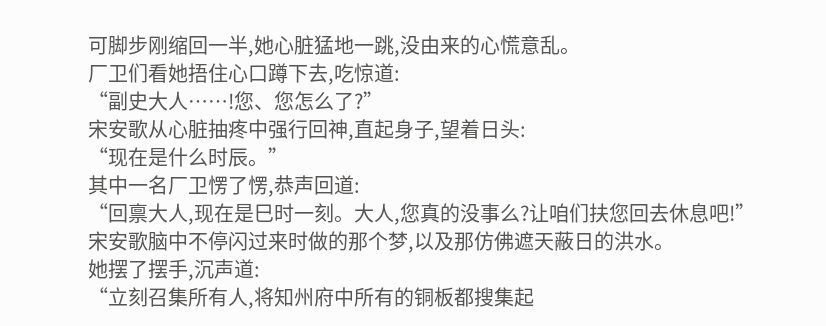可脚步刚缩回一半,她心脏猛地一跳,没由来的心慌意乱。
厂卫们看她捂住心口蹲下去,吃惊道:
“副史大人……!您、您怎么了?”
宋安歌从心脏抽疼中强行回神,直起身子,望着日头:
“现在是什么时辰。”
其中一名厂卫愣了愣,恭声回道:
“回禀大人,现在是巳时一刻。大人,您真的没事么?让咱们扶您回去休息吧!”
宋安歌脑中不停闪过来时做的那个梦,以及那仿佛遮天蔽日的洪水。
她摆了摆手,沉声道:
“立刻召集所有人,将知州府中所有的铜板都搜集起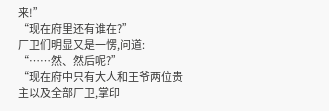来!”
“现在府里还有谁在?”
厂卫们明显又是一愣,问道:
“……然、然后呢?”
“现在府中只有大人和王爷两位贵主以及全部厂卫,掌印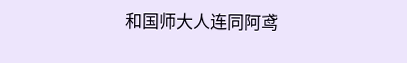和国师大人连同阿鸢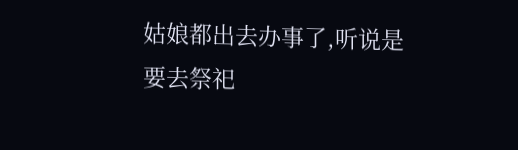姑娘都出去办事了,听说是要去祭祀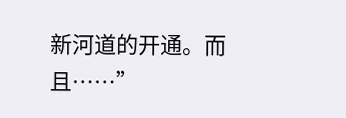新河道的开通。而且……”